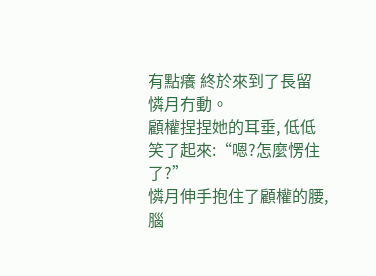有點癢 終於來到了長留
憐月冇動。
顧權捏捏她的耳垂, 低低笑了起來:“嗯?怎麼愣住了?”
憐月伸手抱住了顧權的腰,腦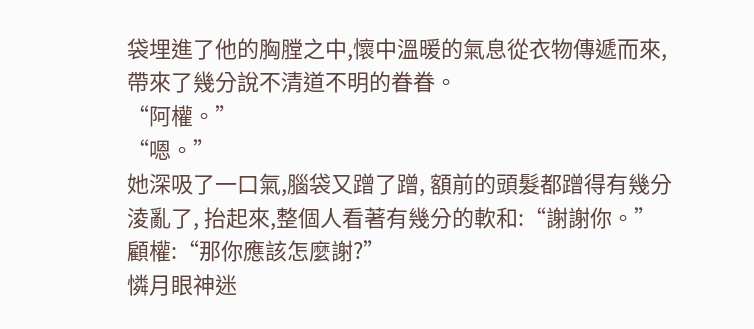袋埋進了他的胸膛之中,懷中溫暖的氣息從衣物傳遞而來, 帶來了幾分說不清道不明的眷眷。
“阿權。”
“嗯。”
她深吸了一口氣,腦袋又蹭了蹭, 額前的頭髮都蹭得有幾分淩亂了, 抬起來,整個人看著有幾分的軟和:“謝謝你。”
顧權:“那你應該怎麼謝?”
憐月眼神迷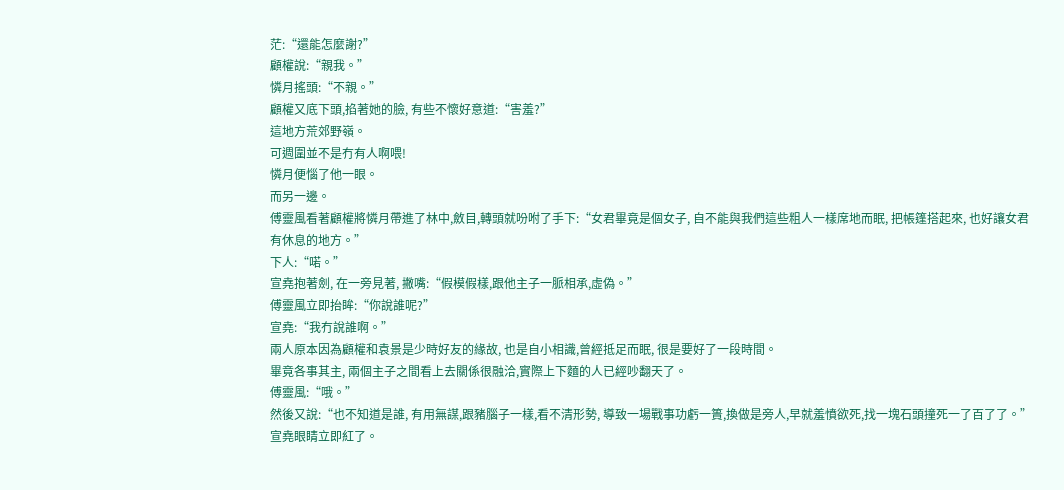茫:“還能怎麼謝?”
顧權說:“親我。”
憐月搖頭:“不親。”
顧權又底下頭,掐著她的臉, 有些不懷好意道:“害羞?”
這地方荒郊野嶺。
可週圍並不是冇有人啊喂!
憐月便惱了他一眼。
而另一邊。
傅靈風看著顧權將憐月帶進了林中,斂目,轉頭就吩咐了手下:“女君畢竟是個女子, 自不能與我們這些粗人一樣席地而眠, 把帳篷搭起來, 也好讓女君有休息的地方。”
下人:“喏。”
宣堯抱著劍, 在一旁見著, 撇嘴:“假模假樣,跟他主子一脈相承,虛偽。”
傅靈風立即抬眸:“你說誰呢?”
宣堯:“我冇說誰啊。”
兩人原本因為顧權和袁景是少時好友的緣故, 也是自小相識,曾經抵足而眠, 很是要好了一段時間。
畢竟各事其主, 兩個主子之間看上去關係很融洽,實際上下麵的人已經吵翻天了。
傅靈風:“哦。”
然後又說:“也不知道是誰, 有用無謀,跟豬腦子一樣,看不清形勢, 導致一場戰事功虧一簣,換做是旁人,早就羞憤欲死,找一塊石頭撞死一了百了了。”
宣堯眼睛立即紅了。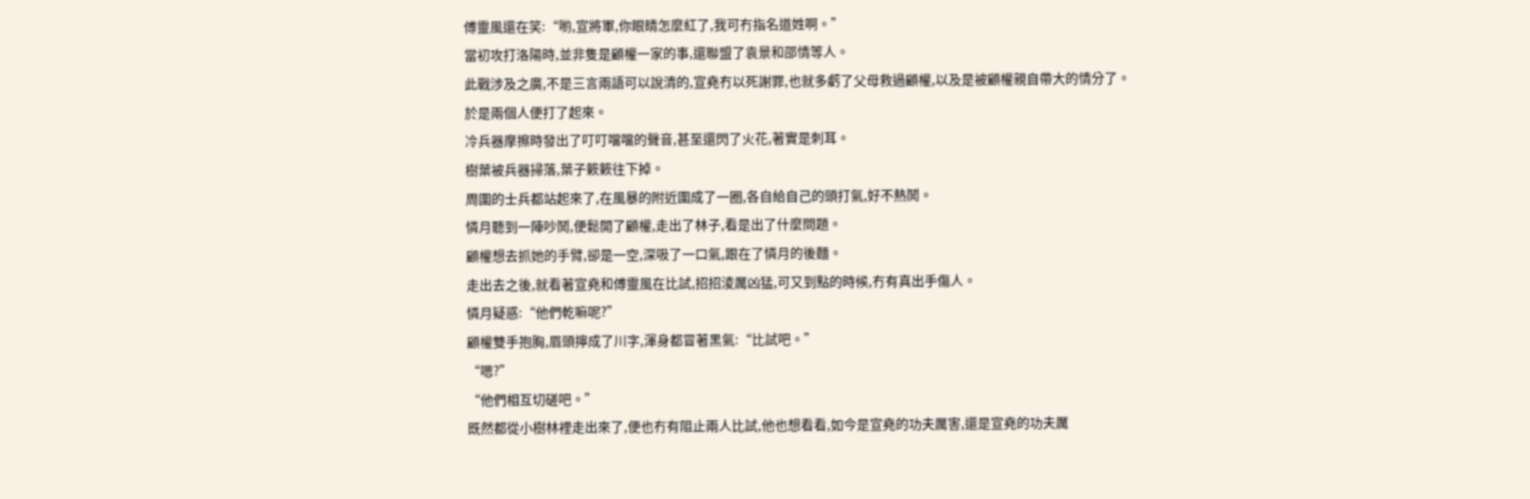傅靈風還在笑:“喲,宣將軍,你眼睛怎麼紅了,我可冇指名道姓啊。”
當初攻打洛陽時,並非隻是顧權一家的事,還聯盟了袁景和邵情等人。
此戰涉及之廣,不是三言兩語可以說清的,宣堯冇以死謝罪,也就多虧了父母救過顧權,以及是被顧權親自帶大的情分了。
於是兩個人便打了起來。
冷兵器摩擦時發出了叮叮噹噹的聲音,甚至還閃了火花,著實是刺耳。
樹葉被兵器掃落,葉子簌簌往下掉。
周圍的士兵都站起來了,在風暴的附近圍成了一圈,各自給自己的頭打氣,好不熱鬨。
憐月聽到一陣吵鬨,便鬆開了顧權,走出了林子,看是出了什麼問題。
顧權想去抓她的手臂,卻是一空,深吸了一口氣,跟在了憐月的後麵。
走出去之後,就看著宣堯和傅靈風在比試,招招淩厲凶猛,可又到點的時候,冇有真出手傷人。
憐月疑惑:“他們乾嘛呢?”
顧權雙手抱胸,眉頭擰成了川字,渾身都冒著黑氣:“比試吧。”
“嗯?”
“他們相互切磋吧。”
既然都從小樹林裡走出來了,便也冇有阻止兩人比試,他也想看看,如今是宣堯的功夫厲害,還是宣堯的功夫厲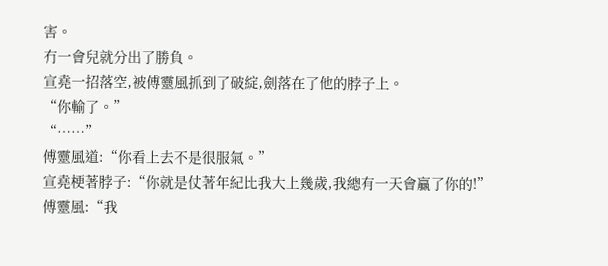害。
冇一會兒就分出了勝負。
宣堯一招落空,被傅靈風抓到了破綻,劍落在了他的脖子上。
“你輸了。”
“……”
傅靈風道:“你看上去不是很服氣。”
宣堯梗著脖子:“你就是仗著年紀比我大上幾歲,我總有一天會贏了你的!”
傅靈風:“我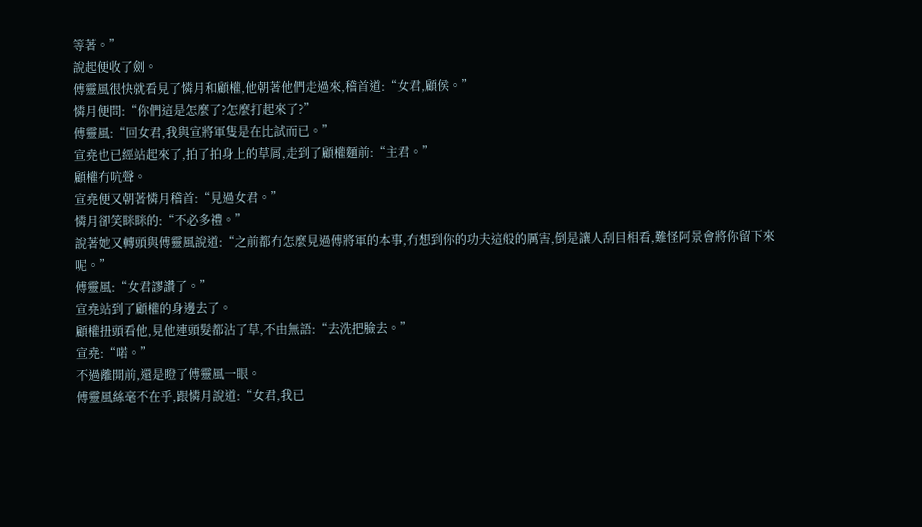等著。”
說起便收了劍。
傅靈風很快就看見了憐月和顧權,他朝著他們走過來,稽首道:“女君,顧侯。”
憐月便問:“你們這是怎麼了?怎麼打起來了?”
傅靈風:“回女君,我與宣將軍隻是在比試而已。”
宣堯也已經站起來了,拍了拍身上的草屑,走到了顧權麵前:“主君。”
顧權冇吭聲。
宣堯便又朝著憐月稽首:“見過女君。”
憐月卻笑眯眯的:“不必多禮。”
說著她又轉頭與傅靈風說道:“之前都冇怎麼見過傅將軍的本事,冇想到你的功夫這般的厲害,倒是讓人刮目相看,難怪阿景會將你留下來呢。”
傅靈風:“女君謬讚了。”
宣堯站到了顧權的身邊去了。
顧權扭頭看他,見他連頭髮都沾了草,不由無語:“去洗把臉去。”
宣堯:“喏。”
不過離開前,還是瞪了傅靈風一眼。
傅靈風絲毫不在乎,跟憐月說道:“女君,我已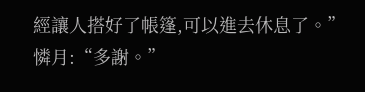經讓人搭好了帳篷,可以進去休息了。”
憐月:“多謝。”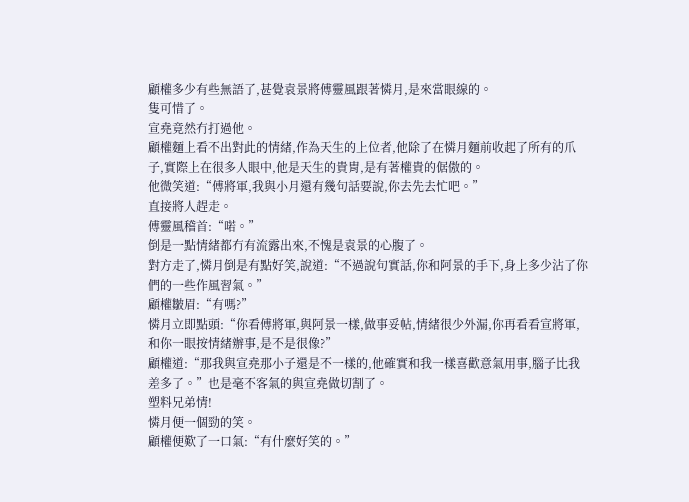顧權多少有些無語了,甚覺袁景將傅靈風跟著憐月,是來當眼線的。
隻可惜了。
宣堯竟然冇打過他。
顧權麵上看不出對此的情緒,作為天生的上位者,他除了在憐月麵前收起了所有的爪子,實際上在很多人眼中,他是天生的貴胄,是有著權貴的倨傲的。
他微笑道:“傅將軍,我與小月還有幾句話要說,你去先去忙吧。”
直接將人趕走。
傅靈風稽首:“喏。”
倒是一點情緒都冇有流露出來,不愧是袁景的心腹了。
對方走了,憐月倒是有點好笑,說道:“不過說句實話,你和阿景的手下,身上多少沾了你們的一些作風習氣。”
顧權皺眉:“有嗎?”
憐月立即點頭:“你看傅將軍,與阿景一樣,做事妥帖,情緒很少外漏,你再看看宣將軍,和你一眼按情緒辦事,是不是很像?”
顧權道:“那我與宣堯那小子還是不一樣的,他確實和我一樣喜歡意氣用事,腦子比我差多了。”也是毫不客氣的與宣堯做切割了。
塑料兄弟情!
憐月便一個勁的笑。
顧權便歎了一口氣:“有什麼好笑的。”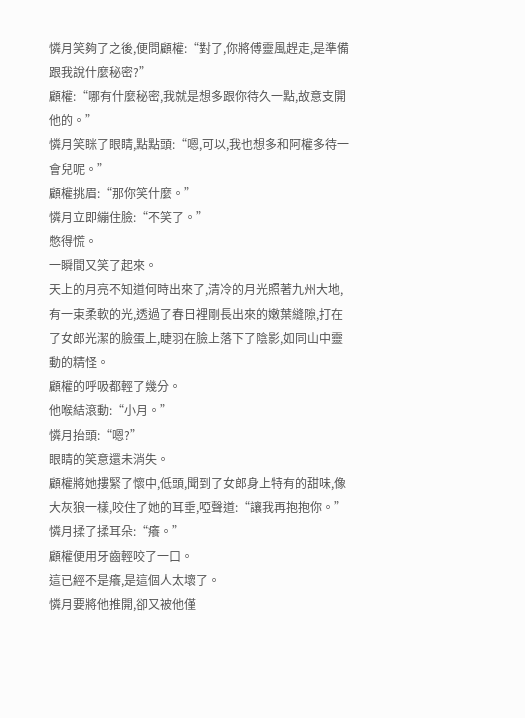憐月笑夠了之後,便問顧權:“對了,你將傅靈風趕走,是準備跟我說什麼秘密?”
顧權:“哪有什麼秘密,我就是想多跟你待久一點,故意支開他的。”
憐月笑眯了眼睛,點點頭:“嗯,可以,我也想多和阿權多待一會兒呢。”
顧權挑眉:“那你笑什麼。”
憐月立即繃住臉:“不笑了。”
憋得慌。
一瞬間又笑了起來。
天上的月亮不知道何時出來了,清冷的月光照著九州大地,有一束柔軟的光,透過了春日裡剛長出來的嫩葉縫隙,打在了女郎光潔的臉蛋上,睫羽在臉上落下了陰影,如同山中靈動的精怪。
顧權的呼吸都輕了幾分。
他喉結滾動:“小月。”
憐月抬頭:“嗯?”
眼睛的笑意還未消失。
顧權將她摟緊了懷中,低頭,聞到了女郎身上特有的甜味,像大灰狼一樣,咬住了她的耳垂,啞聲道:“讓我再抱抱你。”
憐月揉了揉耳朵:“癢。”
顧權便用牙齒輕咬了一口。
這已經不是癢,是這個人太壞了。
憐月要將他推開,卻又被他僅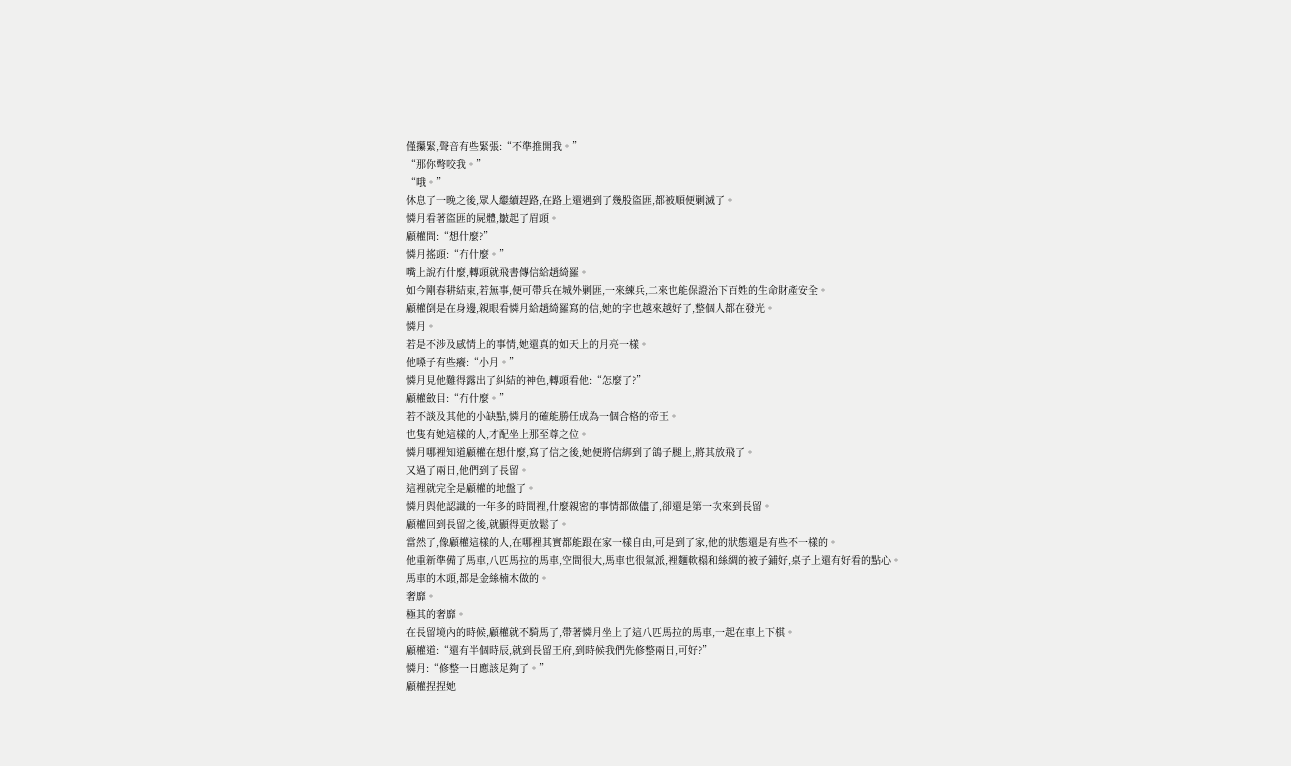僅攥緊,聲音有些緊張:“不準推開我。”
“那你彆咬我。”
“哦。”
休息了一晚之後,眾人繼續趕路,在路上還遇到了幾股盜匪,都被順便剿滅了。
憐月看著盜匪的屍體,皺起了眉頭。
顧權問:“想什麼?”
憐月搖頭:“冇什麼。”
嘴上說冇什麼,轉頭就飛書傳信給趙綺羅。
如今剛春耕結束,若無事,便可帶兵在城外剿匪,一來練兵,二來也能保證治下百姓的生命財產安全。
顧權倒是在身邊,親眼看憐月給趙綺羅寫的信,她的字也越來越好了,整個人都在發光。
憐月。
若是不涉及感情上的事情,她還真的如天上的月亮一樣。
他嗓子有些癢:“小月。”
憐月見他難得露出了糾結的神色,轉頭看他:“怎麼了?”
顧權斂目:“冇什麼。”
若不談及其他的小缺點,憐月的確能勝任成為一個合格的帝王。
也隻有她這樣的人,才配坐上那至尊之位。
憐月哪裡知道顧權在想什麼,寫了信之後,她便將信綁到了鴿子腿上,將其放飛了。
又過了兩日,他們到了長留。
這裡就完全是顧權的地盤了。
憐月與他認識的一年多的時間裡,什麼親密的事情都做儘了,卻還是第一次來到長留。
顧權回到長留之後,就顯得更放鬆了。
當然了,像顧權這樣的人,在哪裡其實都能跟在家一樣自由,可是到了家,他的狀態還是有些不一樣的。
他重新準備了馬車,八匹馬拉的馬車,空間很大,馬車也很氣派,裡麵軟榻和絲綢的被子鋪好,桌子上還有好看的點心。
馬車的木頭,都是金絲楠木做的。
奢靡。
極其的奢靡。
在長留境內的時候,顧權就不騎馬了,帶著憐月坐上了這八匹馬拉的馬車,一起在車上下棋。
顧權道:“還有半個時辰,就到長留王府,到時候我們先修整兩日,可好?”
憐月:“修整一日應該足夠了。”
顧權捏捏她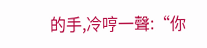的手,冷哼一聲:“你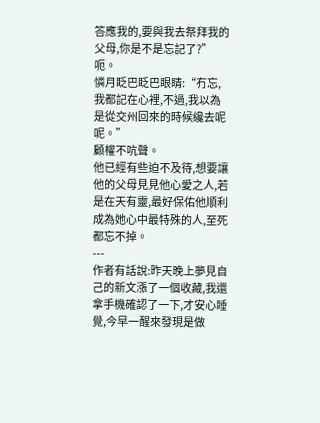答應我的,要與我去祭拜我的父母,你是不是忘記了?”
呃。
憐月眨巴眨巴眼睛:“冇忘,我都記在心裡,不過,我以為是從交州回來的時候纔去呢呢。”
顧權不吭聲。
他已經有些迫不及待,想要讓他的父母見見他心愛之人,若是在天有靈,最好保佑他順利成為她心中最特殊的人,至死都忘不掉。
---
作者有話說:昨天晚上夢見自己的新文漲了一個收藏,我還拿手機確認了一下,才安心睡覺,今早一醒來發現是做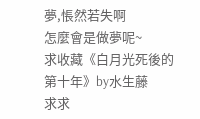夢,悵然若失啊
怎麼會是做夢呢~
求收藏《白月光死後的第十年》by水生藤
求求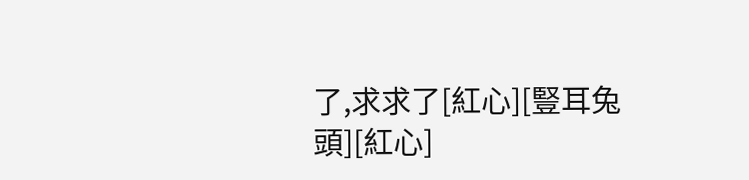了,求求了[紅心][豎耳兔頭][紅心]